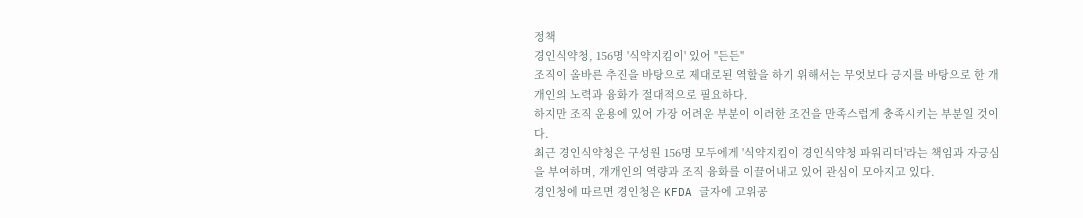정책
경인식약청, 156명 '식약지킴이' 있어 "든든"
조직이 올바른 추진을 바탕으로 제대로된 역할을 하기 위해서는 무엇보다 긍지를 바탕으로 한 개개인의 노력과 융화가 절대적으로 필요하다.
하지만 조직 운용에 있어 가장 어려운 부분이 이러한 조건을 만족스럽게 충족시키는 부분일 것이다.
최근 경인식약청은 구성원 156명 모두에게 '식약지킴이 경인식약청 파워리더'라는 책임과 자긍심을 부여하며, 개개인의 역량과 조직 융화를 이끌어내고 있어 관심이 모아지고 있다.
경인청에 따르면 경인청은 KFDA 글자에 고위공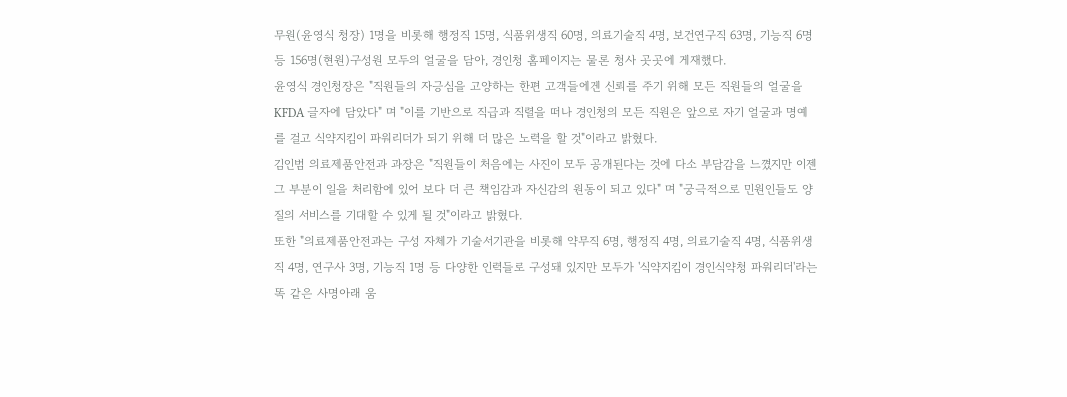무원(윤영식 청장) 1명을 비롯해 행정직 15명, 식품위생직 60명, 의료기술직 4명, 보건연구직 63명, 기능직 6명 등 156명(현원)구성원 모두의 얼굴을 담아, 경인청 홈페이지는 물론 청사 곳곳에 게재했다.
윤영식 경인청장은 "직원들의 자긍심을 고양하는 한편 고객들에겐 신뢰를 주기 위해 모든 직원들의 얼굴을 KFDA 글자에 담았다" 며 "이를 기반으로 직급과 직렬을 떠나 경인청의 모든 직원은 앞으로 자기 얼굴과 명예를 걸고 식약지킴이 파워리더가 되기 위해 더 많은 노력을 할 것"이라고 밝혔다.
김인범 의료제품안전과 과장은 "직원들이 처음에는 사진이 모두 공개된다는 것에 다소 부담감을 느꼈지만 이젠 그 부분이 일을 처리함에 있어 보다 더 큰 책임감과 자신감의 원동이 되고 있다" 며 "궁극적으로 민원인들도 양질의 서비스를 기대할 수 있게 될 것"이라고 밝혔다.
또한 "의료제품안전과는 구성 자체가 기술서기관을 비롯해 약무직 6명, 행정직 4명, 의료기술직 4명, 식품위생직 4명, 연구사 3명, 기능직 1명 등 다양한 인력들로 구성돼 있지만 모두가 '식약지킴이 경인식약청 파워리더'라는 똑 같은 사명아래 움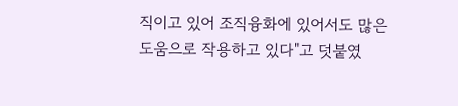직이고 있어 조직융화에 있어서도 많은 도움으로 작용하고 있다"고 덧붙였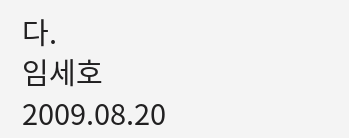다.
임세호
2009.08.20